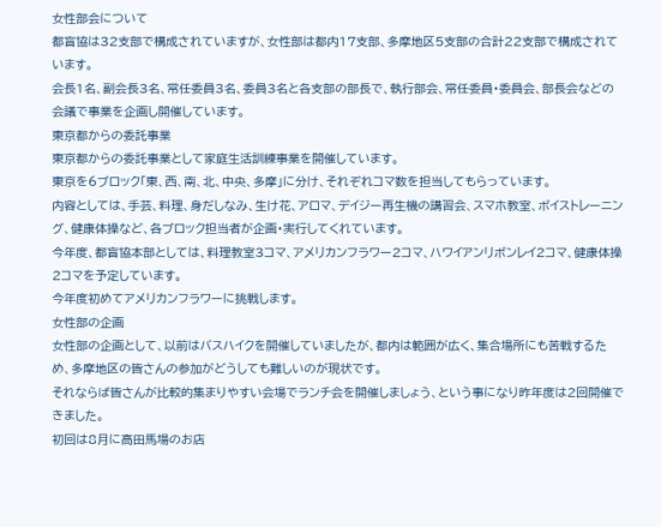女性部会について
都盲協は32支部で構成されていますが、女性部は都内17支部、多摩地区5支部の合計22支部で構成されています。
会長1名、副会長3名、常任委員3名、委員3名と各支部の部長で、執行部会、常任委員・委員会、部長会などの会議で事業を企画し開催しています。
東京都からの委託事業
東京都からの委託事業として家庭生活訓練事業を開催しています。
東京を6ブロック「東、西、南、北、中央、多摩」に分け、それぞれコマ数を担当してもらっています。
内容としては、手芸、料理、身だしなみ、生け花、アロマ、デイジー再生機の講習会、スマホ教室、ボイストレーニング、健康体操など、各ブロック担当者が企画・実行してくれています。
今年度、都盲協本部としては、料理教室3コマ、アメリカンフラワー2コマ、ハワイアンリボンレイ2コマ、健康体操2コマを予定しています。
今年度初めてアメリカンフラワーに挑戦します。
女性部の企画
女性部の企画として、以前はバスハイクを開催していましたが、都内は範囲が広く、集合場所にも苦戦するため、多摩地区の皆さんの参加がどうしても難しいのが現状です。
それならば皆さんが比較的集まりやすい会場でランチ会を開催しましょう、という事になり昨年度は2回開催できました。
初回は8月に高田馬場のお店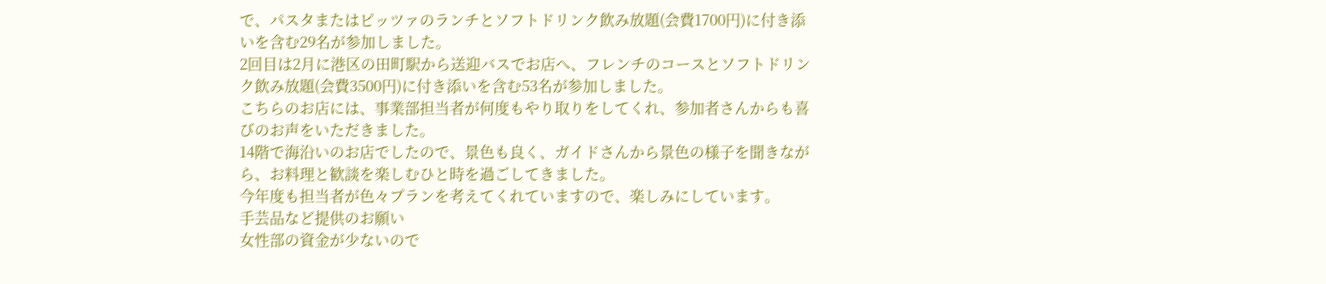で、パスタまたはピッツァのランチとソフトドリンク飲み放題(会費1700円)に付き添いを含む29名が参加しました。
2回目は2月に港区の田町駅から送迎バスでお店へ、フレンチのコースとソフトドリンク飲み放題(会費3500円)に付き添いを含む53名が参加しました。
こちらのお店には、事業部担当者が何度もやり取りをしてくれ、参加者さんからも喜びのお声をいただきました。
14階で海沿いのお店でしたので、景色も良く、ガイドさんから景色の様子を聞きながら、お料理と歓談を楽しむひと時を過ごしてきました。
今年度も担当者が色々プランを考えてくれていますので、楽しみにしています。
手芸品など提供のお願い
女性部の資金が少ないので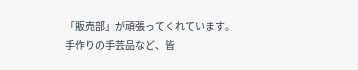「販売部」が頑張ってくれています。
手作りの手芸品など、皆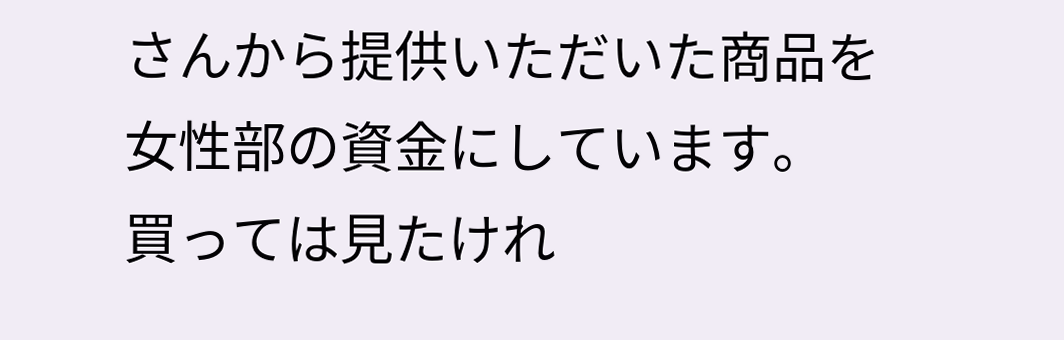さんから提供いただいた商品を女性部の資金にしています。
買っては見たけれ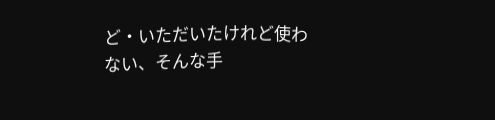ど・いただいたけれど使わない、そんな手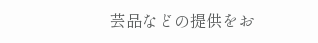芸品などの提供をお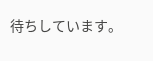待ちしています。